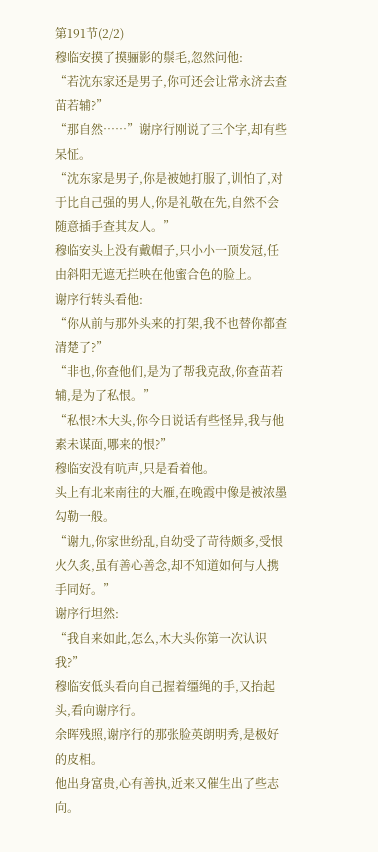第191节(2/2)
穆临安摸了摸骊影的鬃毛,忽然问他:
“若沈东家还是男子,你可还会让常永济去查苗若辅?”
“那自然……”谢序行刚说了三个字,却有些呆怔。
“沈东家是男子,你是被她打服了,训怕了,对于比自己强的男人,你是礼敬在先,自然不会随意插手查其友人。”
穆临安头上没有戴帽子,只小小一顶发冠,任由斜阳无遮无拦映在他蜜合色的脸上。
谢序行转头看他:
“你从前与那外头来的打架,我不也替你都查清楚了?”
“非也,你查他们,是为了帮我克敌,你查苗若辅,是为了私恨。”
“私恨?木大头,你今日说话有些怪异,我与他素未谋面,哪来的恨?”
穆临安没有吭声,只是看着他。
头上有北来南往的大雁,在晚霞中像是被浓墨勾勒一般。
“谢九,你家世纷乱,自幼受了苛待颇多,受恨火久炙,虽有善心善念,却不知道如何与人携手同好。”
谢序行坦然:
“我自来如此,怎么,木大头你第一次认识我?”
穆临安低头看向自己握着缰绳的手,又抬起头,看向谢序行。
余晖残照,谢序行的那张脸英朗明秀,是极好的皮相。
他出身富贵,心有善执,近来又催生出了些志向。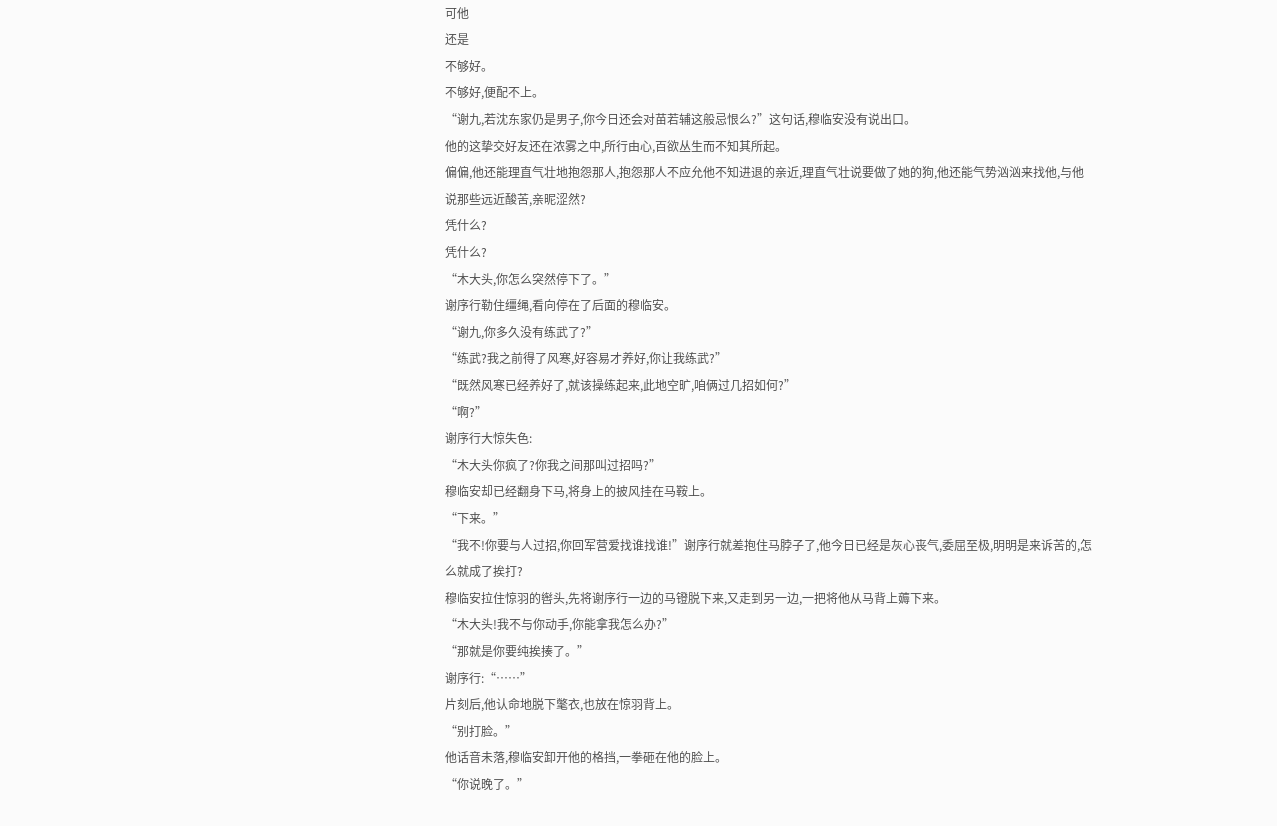可他
还是
不够好。
不够好,便配不上。
“谢九,若沈东家仍是男子,你今日还会对苗若辅这般忌恨么?”这句话,穆临安没有说出口。
他的这挚交好友还在浓雾之中,所行由心,百欲丛生而不知其所起。
偏偏,他还能理直气壮地抱怨那人,抱怨那人不应允他不知进退的亲近,理直气壮说要做了她的狗,他还能气势汹汹来找他,与他说那些远近酸苦,亲昵涩然?
凭什么?
凭什么?
“木大头,你怎么突然停下了。”
谢序行勒住缰绳,看向停在了后面的穆临安。
“谢九,你多久没有练武了?”
“练武?我之前得了风寒,好容易才养好,你让我练武?”
“既然风寒已经养好了,就该操练起来,此地空旷,咱俩过几招如何?”
“啊?”
谢序行大惊失色:
“木大头你疯了?你我之间那叫过招吗?”
穆临安却已经翻身下马,将身上的披风挂在马鞍上。
“下来。”
“我不!你要与人过招,你回军营爱找谁找谁!”谢序行就差抱住马脖子了,他今日已经是灰心丧气,委屈至极,明明是来诉苦的,怎么就成了挨打?
穆临安拉住惊羽的辔头,先将谢序行一边的马镫脱下来,又走到另一边,一把将他从马背上薅下来。
“木大头!我不与你动手,你能拿我怎么办?”
“那就是你要纯挨揍了。”
谢序行:“……”
片刻后,他认命地脱下氅衣,也放在惊羽背上。
“别打脸。”
他话音未落,穆临安卸开他的格挡,一拳砸在他的脸上。
“你说晚了。”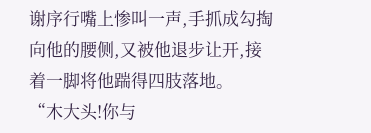谢序行嘴上惨叫一声,手抓成勾掏向他的腰侧,又被他退步让开,接着一脚将他踹得四肢落地。
“木大头!你与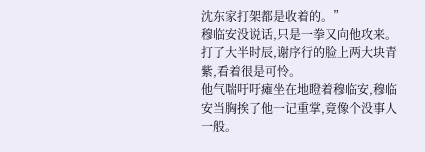沈东家打架都是收着的。”
穆临安没说话,只是一拳又向他攻来。
打了大半时辰,谢序行的脸上两大块青紫,看着很是可怜。
他气喘吁吁瘫坐在地瞪着穆临安,穆临安当胸挨了他一记重掌,竟像个没事人一般。